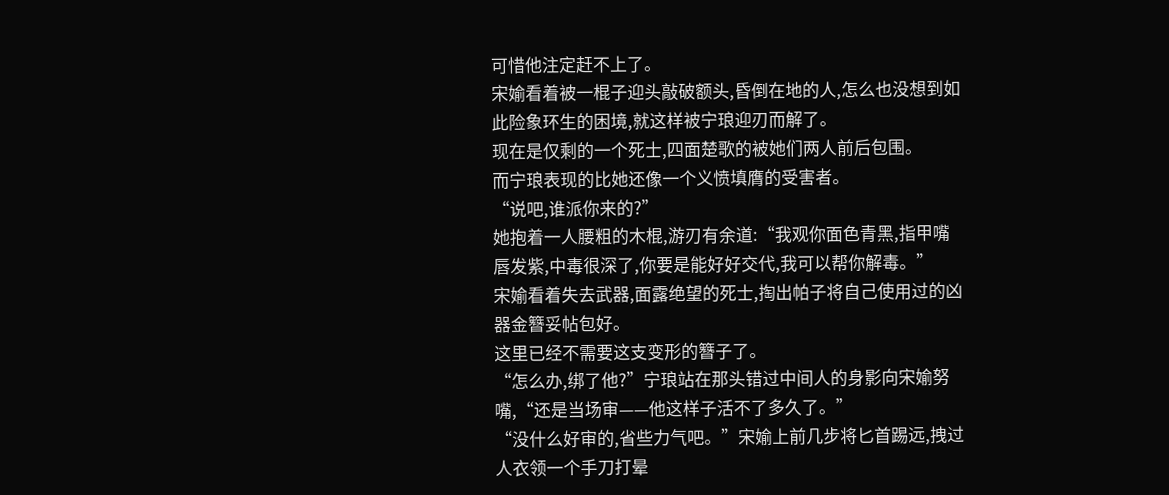可惜他注定赶不上了。
宋媮看着被一棍子迎头敲破额头,昏倒在地的人,怎么也没想到如此险象环生的困境,就这样被宁琅迎刃而解了。
现在是仅剩的一个死士,四面楚歌的被她们两人前后包围。
而宁琅表现的比她还像一个义愤填膺的受害者。
“说吧,谁派你来的?”
她抱着一人腰粗的木棍,游刃有余道:“我观你面色青黑,指甲嘴唇发紫,中毒很深了,你要是能好好交代,我可以帮你解毒。”
宋媮看着失去武器,面露绝望的死士,掏出帕子将自己使用过的凶器金簪妥帖包好。
这里已经不需要这支变形的簪子了。
“怎么办,绑了他?”宁琅站在那头错过中间人的身影向宋媮努嘴,“还是当场审——他这样子活不了多久了。”
“没什么好审的,省些力气吧。”宋媮上前几步将匕首踢远,拽过人衣领一个手刀打晕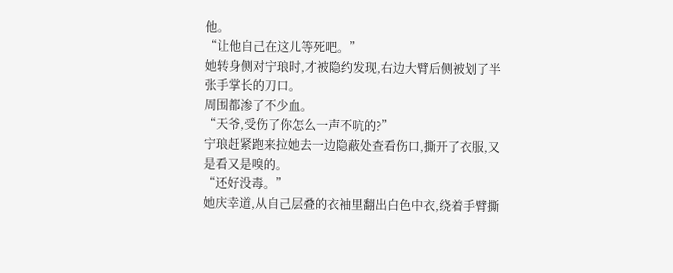他。
“让他自己在这儿等死吧。”
她转身侧对宁琅时,才被隐约发现,右边大臂后侧被划了半张手掌长的刀口。
周围都渗了不少血。
“天爷,受伤了你怎么一声不吭的?”
宁琅赶紧跑来拉她去一边隐蔽处查看伤口,撕开了衣服,又是看又是嗅的。
“还好没毒。”
她庆幸道,从自己层叠的衣袖里翻出白色中衣,绕着手臂撕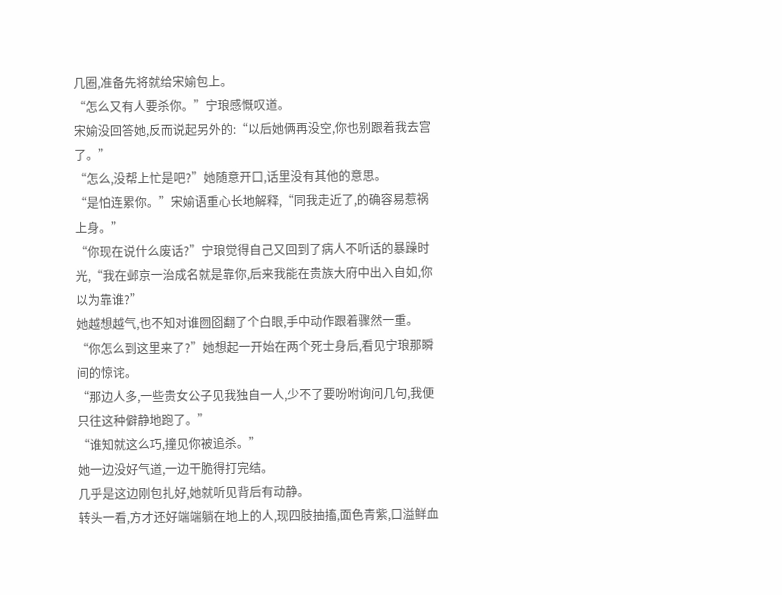几圈,准备先将就给宋媮包上。
“怎么又有人要杀你。”宁琅感慨叹道。
宋媮没回答她,反而说起另外的:“以后她俩再没空,你也别跟着我去宫了。”
“怎么,没帮上忙是吧?”她随意开口,话里没有其他的意思。
“是怕连累你。”宋媮语重心长地解释,“同我走近了,的确容易惹祸上身。”
“你现在说什么废话?”宁琅觉得自己又回到了病人不听话的暴躁时光,“我在邺京一治成名就是靠你,后来我能在贵族大府中出入自如,你以为靠谁?”
她越想越气,也不知对谁囫囵翻了个白眼,手中动作跟着骤然一重。
“你怎么到这里来了?”她想起一开始在两个死士身后,看见宁琅那瞬间的惊诧。
“那边人多,一些贵女公子见我独自一人,少不了要吩咐询问几句,我便只往这种僻静地跑了。”
“谁知就这么巧,撞见你被追杀。”
她一边没好气道,一边干脆得打完结。
几乎是这边刚包扎好,她就听见背后有动静。
转头一看,方才还好端端躺在地上的人,现四肢抽搐,面色青紫,口溢鲜血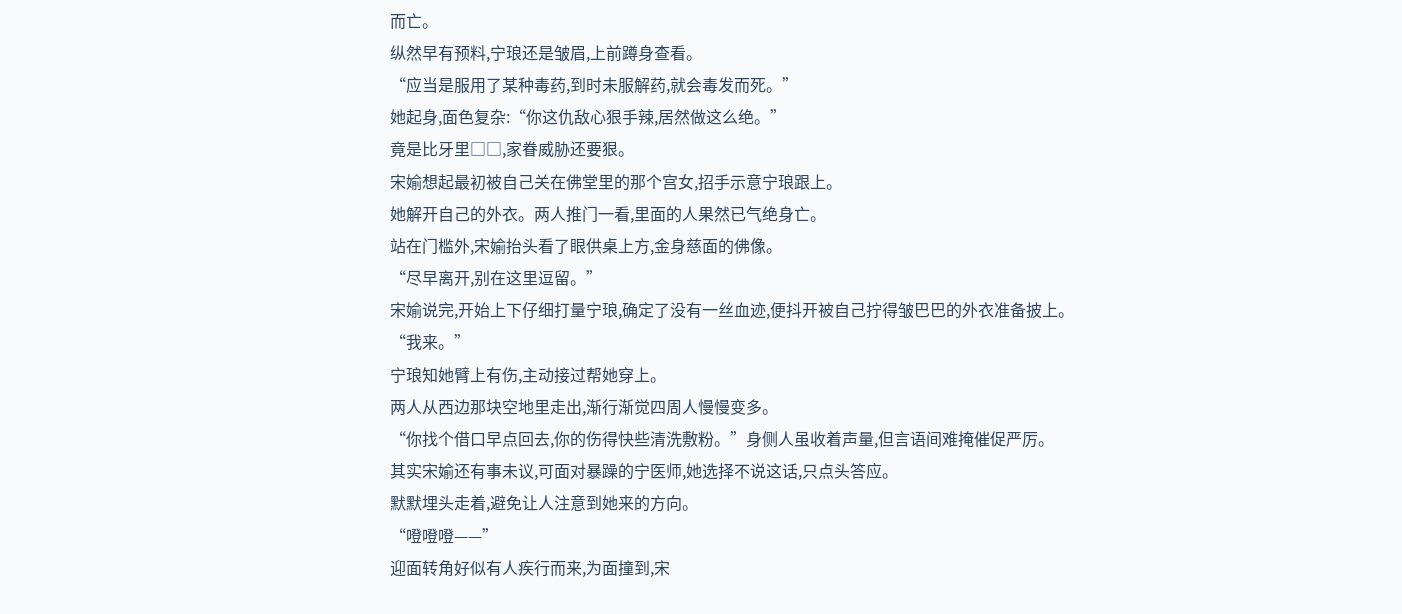而亡。
纵然早有预料,宁琅还是皱眉,上前蹲身查看。
“应当是服用了某种毒药,到时未服解药,就会毒发而死。”
她起身,面色复杂:“你这仇敌心狠手辣,居然做这么绝。”
竟是比牙里□□,家眷威胁还要狠。
宋媮想起最初被自己关在佛堂里的那个宫女,招手示意宁琅跟上。
她解开自己的外衣。两人推门一看,里面的人果然已气绝身亡。
站在门槛外,宋媮抬头看了眼供桌上方,金身慈面的佛像。
“尽早离开,别在这里逗留。”
宋媮说完,开始上下仔细打量宁琅,确定了没有一丝血迹,便抖开被自己拧得皱巴巴的外衣准备披上。
“我来。”
宁琅知她臂上有伤,主动接过帮她穿上。
两人从西边那块空地里走出,渐行渐觉四周人慢慢变多。
“你找个借口早点回去,你的伤得快些清洗敷粉。”身侧人虽收着声量,但言语间难掩催促严厉。
其实宋媮还有事未议,可面对暴躁的宁医师,她选择不说这话,只点头答应。
默默埋头走着,避免让人注意到她来的方向。
“噔噔噔——”
迎面转角好似有人疾行而来,为面撞到,宋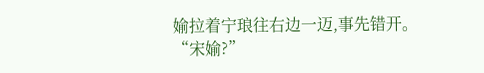媮拉着宁琅往右边一迈,事先错开。
“宋媮?”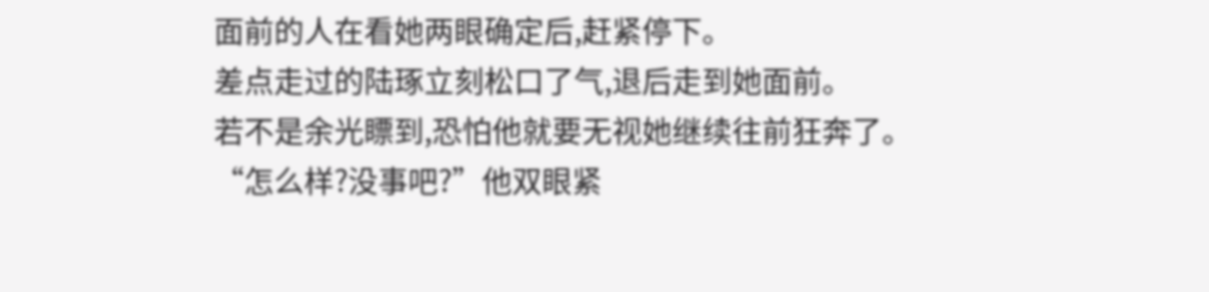面前的人在看她两眼确定后,赶紧停下。
差点走过的陆琢立刻松口了气,退后走到她面前。
若不是余光瞟到,恐怕他就要无视她继续往前狂奔了。
“怎么样?没事吧?”他双眼紧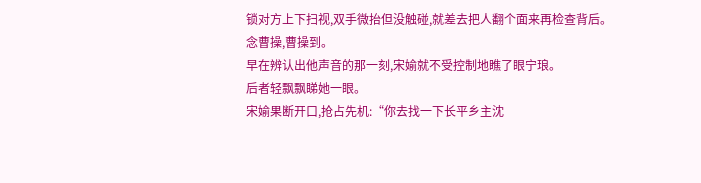锁对方上下扫视,双手微抬但没触碰,就差去把人翻个面来再检查背后。
念曹操,曹操到。
早在辨认出他声音的那一刻,宋媮就不受控制地瞧了眼宁琅。
后者轻飘飘睇她一眼。
宋媮果断开口,抢占先机:“你去找一下长平乡主沈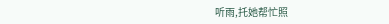听雨,托她帮忙照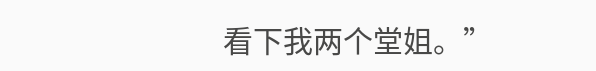看下我两个堂姐。”